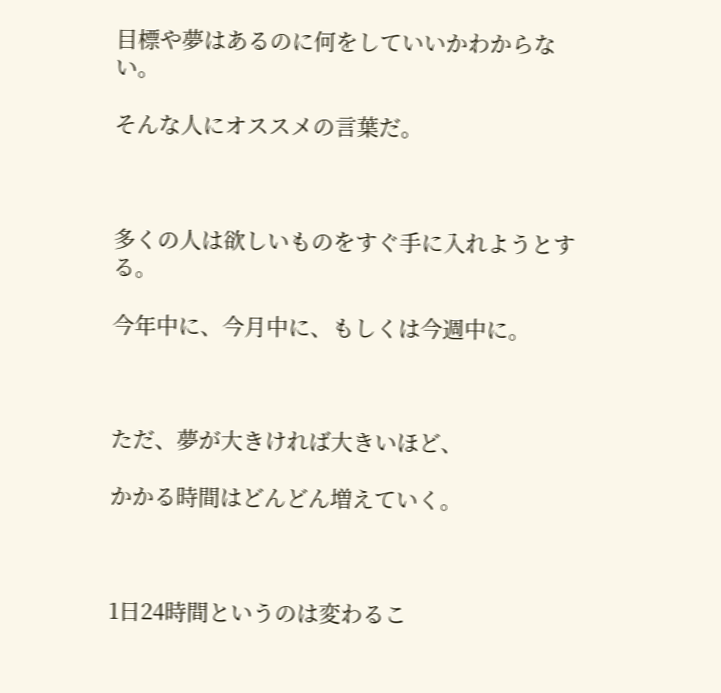目標や夢はあるのに何をしていいかわからない。

そんな人にオススメの言葉だ。



多くの人は欲しいものをすぐ手に入れようとする。

今年中に、今月中に、もしくは今週中に。



ただ、夢が大きければ大きいほど、

かかる時間はどんどん増えていく。



1日24時間というのは変わるこ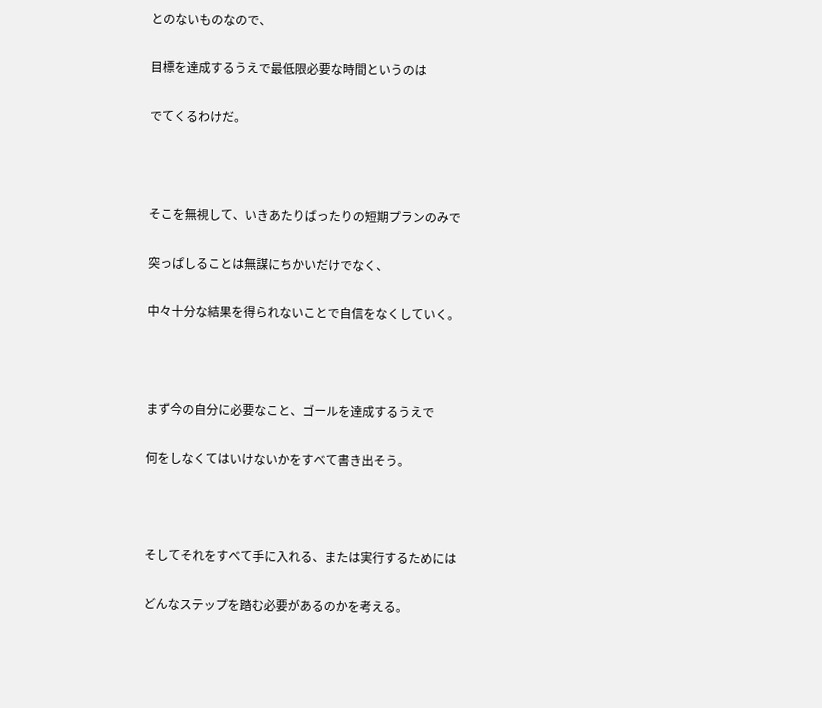とのないものなので、

目標を達成するうえで最低限必要な時間というのは

でてくるわけだ。



そこを無視して、いきあたりばったりの短期プランのみで

突っぱしることは無謀にちかいだけでなく、

中々十分な結果を得られないことで自信をなくしていく。



まず今の自分に必要なこと、ゴールを達成するうえで

何をしなくてはいけないかをすべて書き出そう。



そしてそれをすべて手に入れる、または実行するためには

どんなステップを踏む必要があるのかを考える。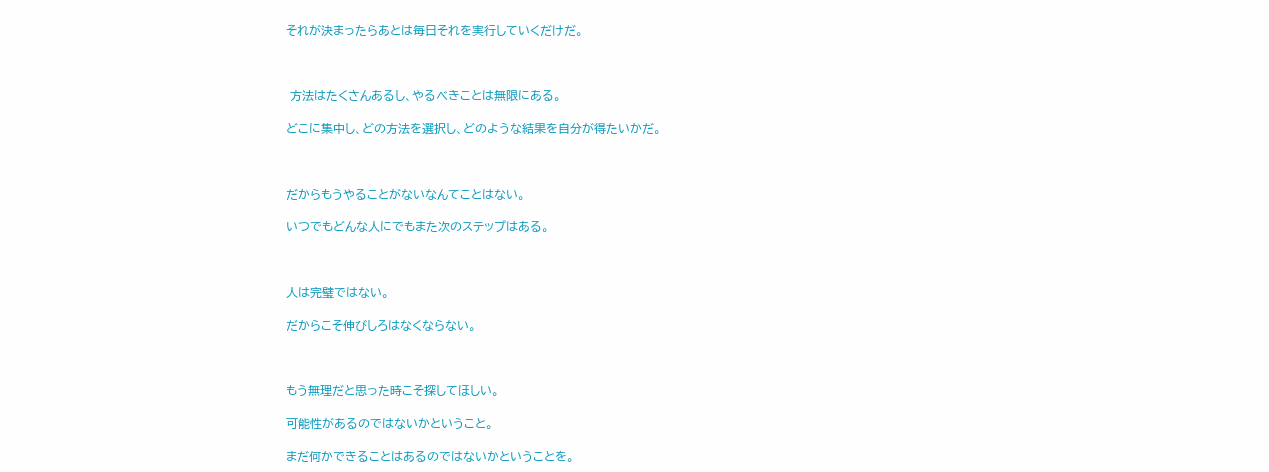それが決まったらあとは毎日それを実行していくだけだ。



 方法はたくさんあるし、やるべきことは無限にある。

どこに集中し、どの方法を選択し、どのような結果を自分が得たいかだ。



だからもうやることがないなんてことはない。

いつでもどんな人にでもまた次のステップはある。



人は完璧ではない。

だからこそ伸びしろはなくならない。



もう無理だと思った時こそ探してほしい。

可能性があるのではないかということ。

まだ何かできることはあるのではないかということを。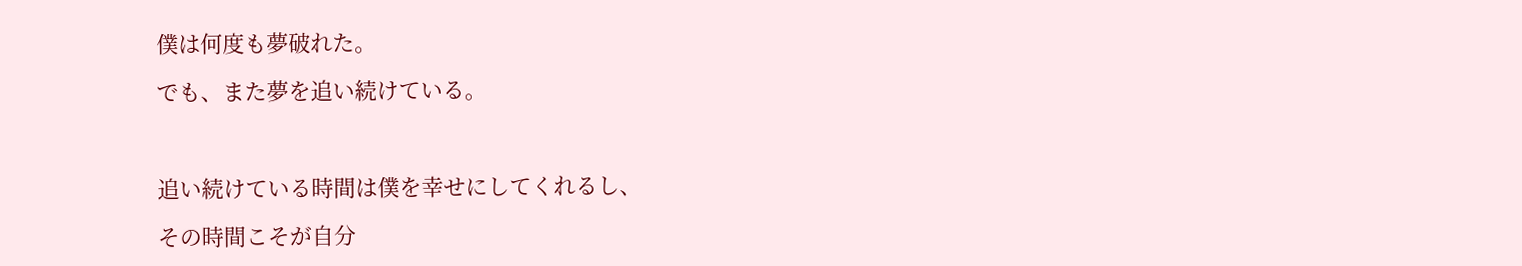僕は何度も夢破れた。

でも、また夢を追い続けている。



追い続けている時間は僕を幸せにしてくれるし、

その時間こそが自分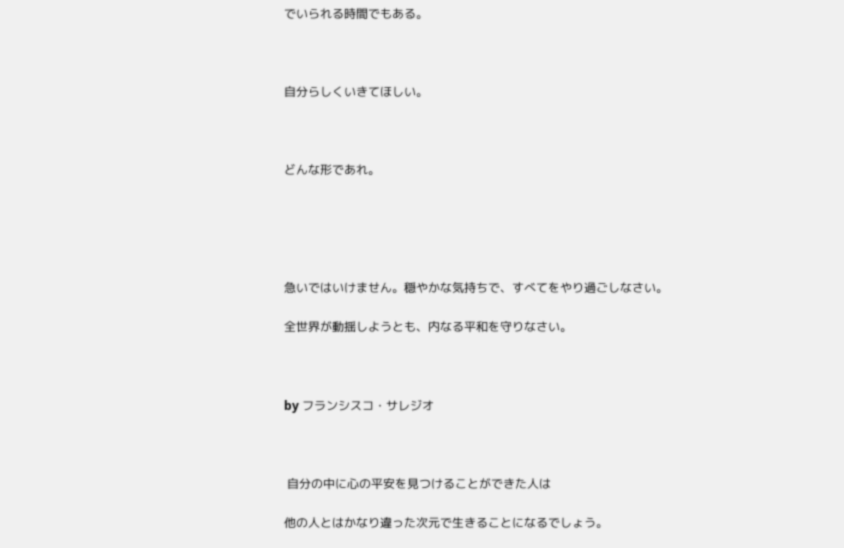でいられる時間でもある。



自分らしくいきてほしい。



どんな形であれ。





急いではいけません。穏やかな気持ちで、すべてをやり過ごしなさい。

全世界が動揺しようとも、内なる平和を守りなさい。



by フランシスコ・サレジオ



 自分の中に心の平安を見つけることができた人は

他の人とはかなり違った次元で生きることになるでしょう。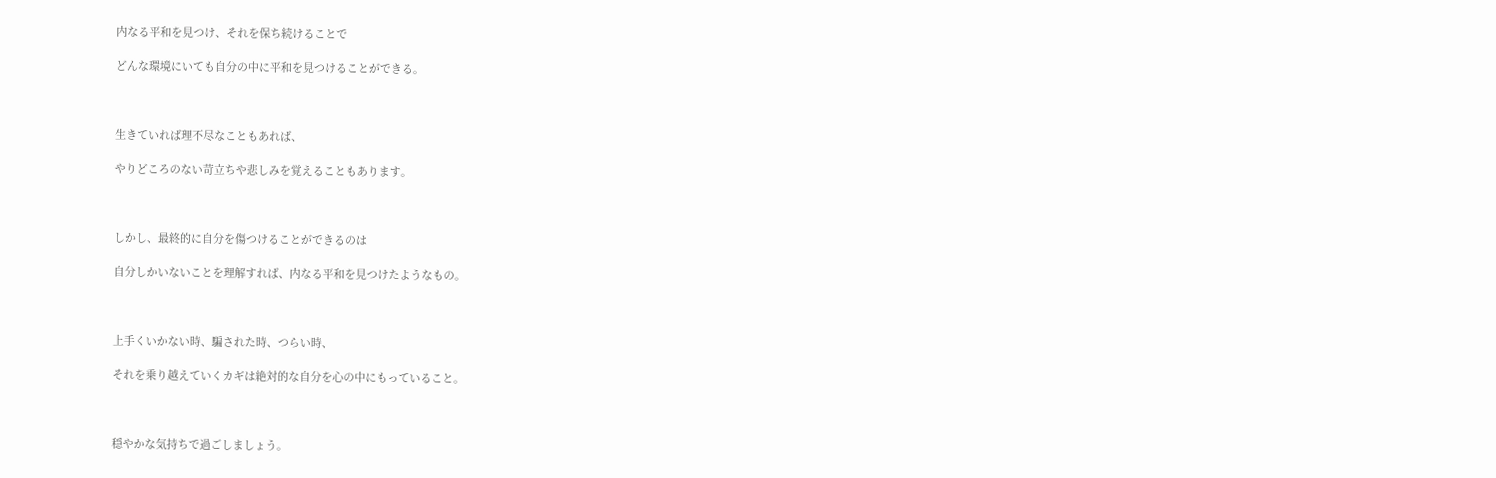内なる平和を見つけ、それを保ち続けることで

どんな環境にいても自分の中に平和を見つけることができる。



生きていれば理不尽なこともあれば、

やりどころのない苛立ちや悲しみを覚えることもあります。



しかし、最終的に自分を傷つけることができるのは

自分しかいないことを理解すれば、内なる平和を見つけたようなもの。



上手くいかない時、騙された時、つらい時、

それを乗り越えていくカギは絶対的な自分を心の中にもっていること。



穏やかな気持ちで過ごしましょう。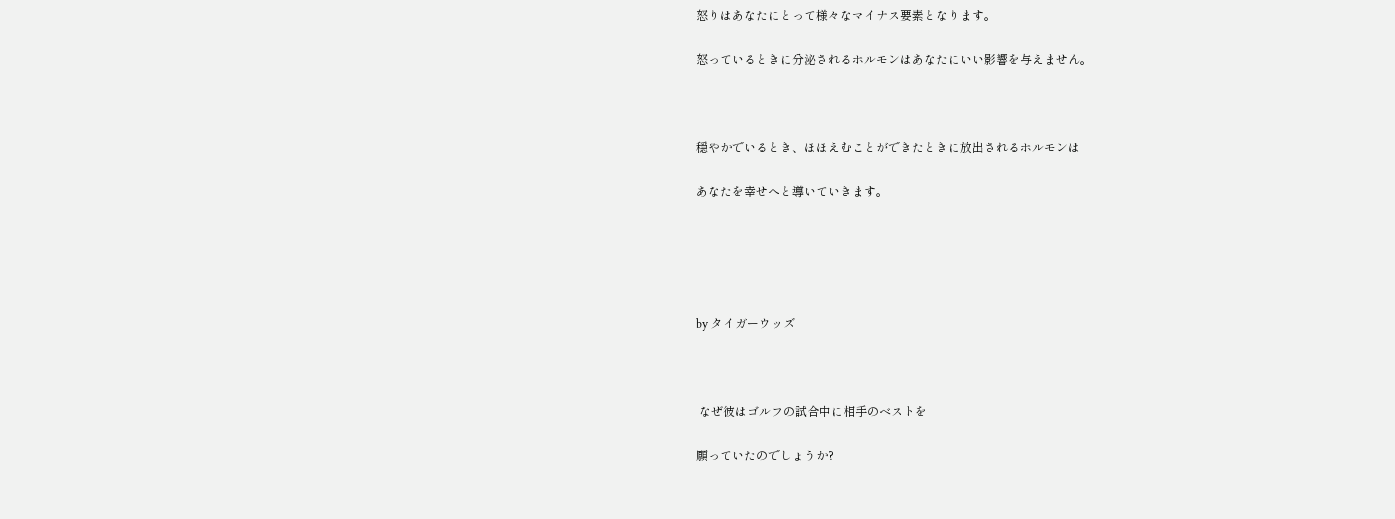怒りはあなたにとって様々なマイナス要素となります。

怒っているときに分泌されるホルモンはあなたにいい影響を与えません。



穏やかでいるとき、ほほえむことができたときに放出されるホルモンは

あなたを幸せへと導いていきます。





by タイガーウッズ



 なぜ彼はゴルフの試合中に相手のベストを

願っていたのでしょうか?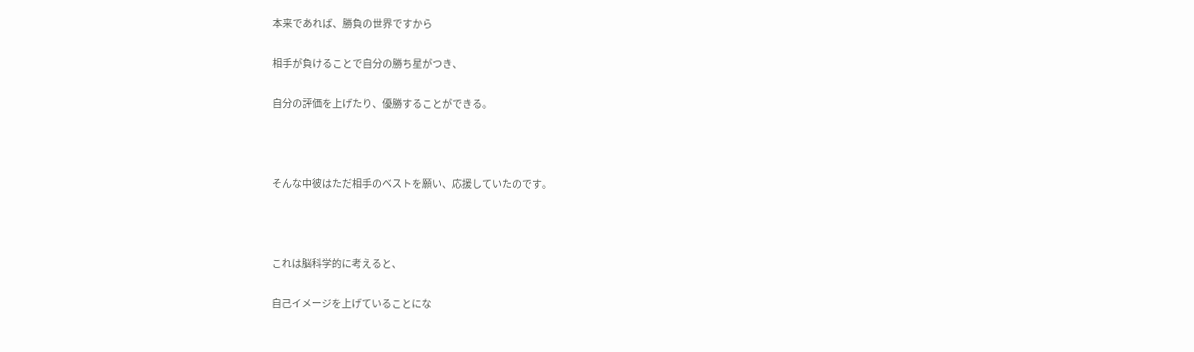本来であれば、勝負の世界ですから

相手が負けることで自分の勝ち星がつき、

自分の評価を上げたり、優勝することができる。



そんな中彼はただ相手のベストを願い、応援していたのです。



これは脳科学的に考えると、

自己イメージを上げていることにな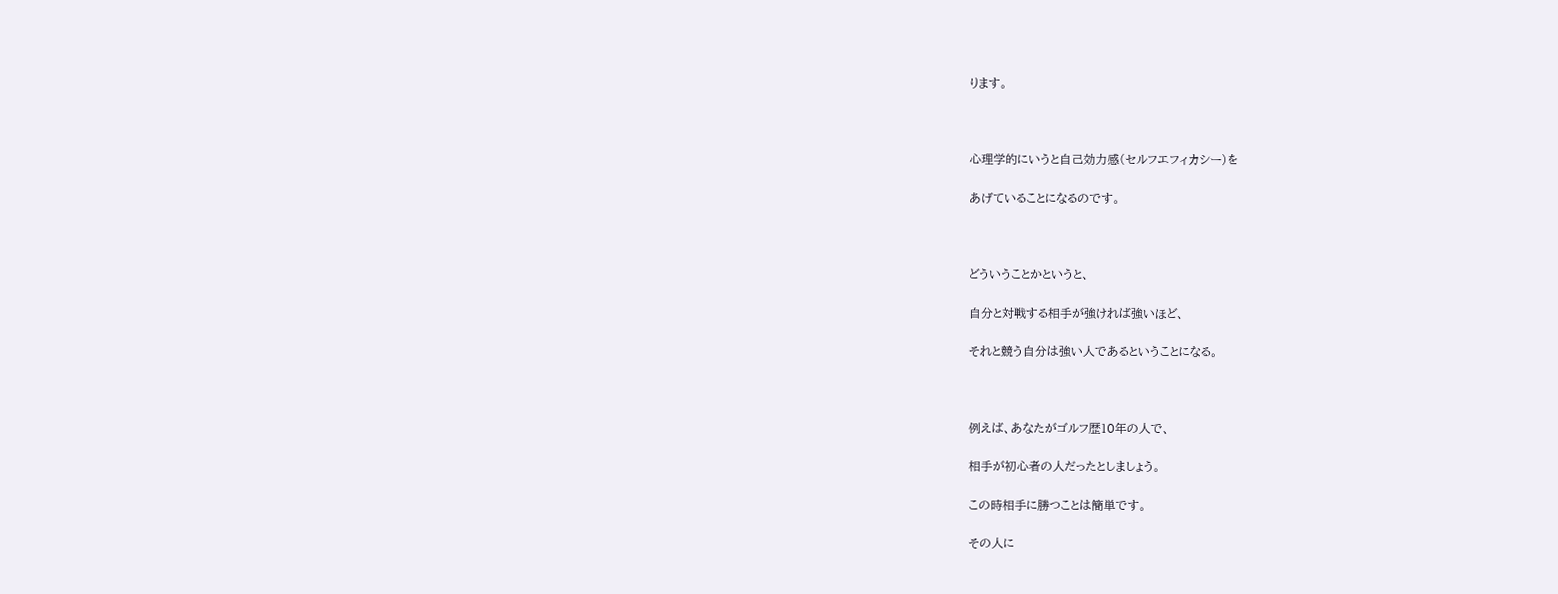ります。



心理学的にいうと自己効力感(セルフエフィカシー)を

あげていることになるのです。



どういうことかというと、

自分と対戦する相手が強ければ強いほど、

それと競う自分は強い人であるということになる。



例えば、あなたがゴルフ歴10年の人で、

相手が初心者の人だったとしましょう。

この時相手に勝つことは簡単です。

その人に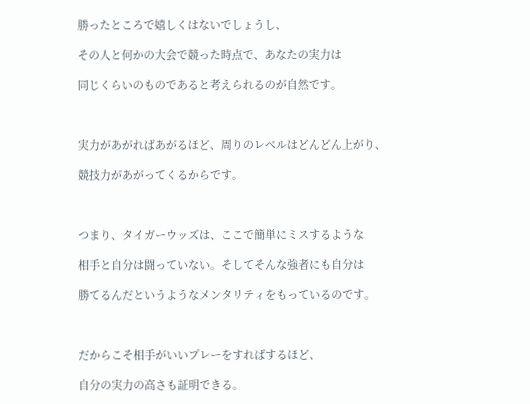勝ったところで嬉しくはないでしょうし、

その人と何かの大会で競った時点で、あなたの実力は

同じくらいのものであると考えられるのが自然です。



実力があがればあがるほど、周りのレベルはどんどん上がり、

競技力があがってくるからです。



つまり、タイガーウッズは、ここで簡単にミスするような

相手と自分は闘っていない。そしてそんな強者にも自分は

勝てるんだというようなメンタリティをもっているのです。



だからこそ相手がいいプレーをすればするほど、

自分の実力の高さも証明できる。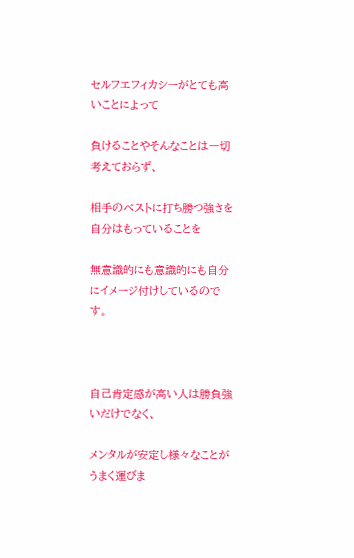セルフエフィカシーがとても高いことによって

負けることやそんなことは一切考えておらず、

相手のベストに打ち勝つ強さを自分はもっていることを

無意識的にも意識的にも自分にイメージ付けしているのです。



自己肯定感が高い人は勝負強いだけでなく、

メンタルが安定し様々なことがうまく運びま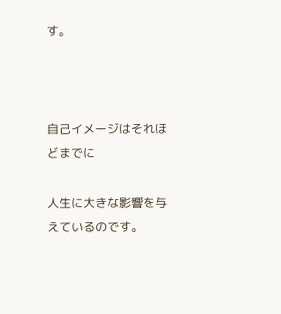す。



自己イメージはそれほどまでに

人生に大きな影響を与えているのです。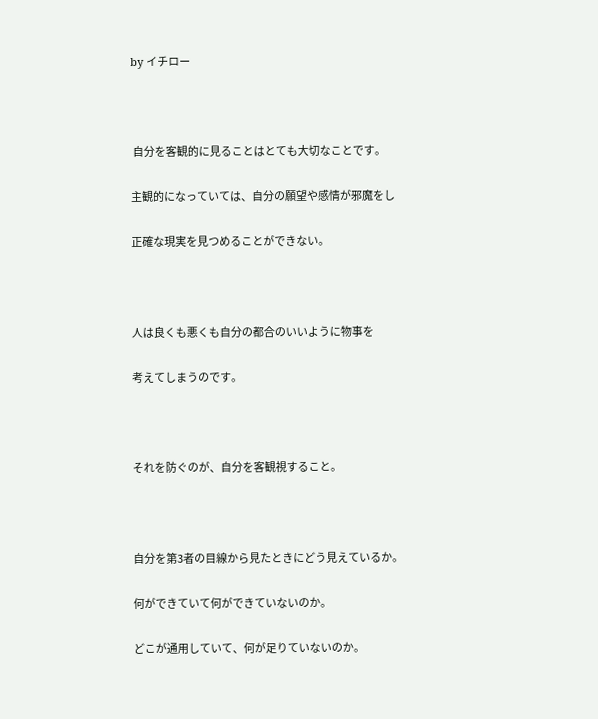by イチロー



 自分を客観的に見ることはとても大切なことです。

主観的になっていては、自分の願望や感情が邪魔をし

正確な現実を見つめることができない。



人は良くも悪くも自分の都合のいいように物事を

考えてしまうのです。



それを防ぐのが、自分を客観視すること。



自分を第3者の目線から見たときにどう見えているか。

何ができていて何ができていないのか。

どこが通用していて、何が足りていないのか。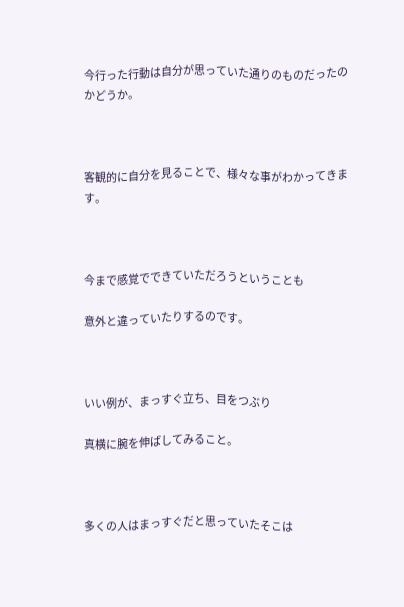今行った行動は自分が思っていた通りのものだったのかどうか。



客観的に自分を見ることで、様々な事がわかってきます。



今まで感覚でできていただろうということも

意外と違っていたりするのです。



いい例が、まっすぐ立ち、目をつぶり

真横に腕を伸ばしてみること。



多くの人はまっすぐだと思っていたそこは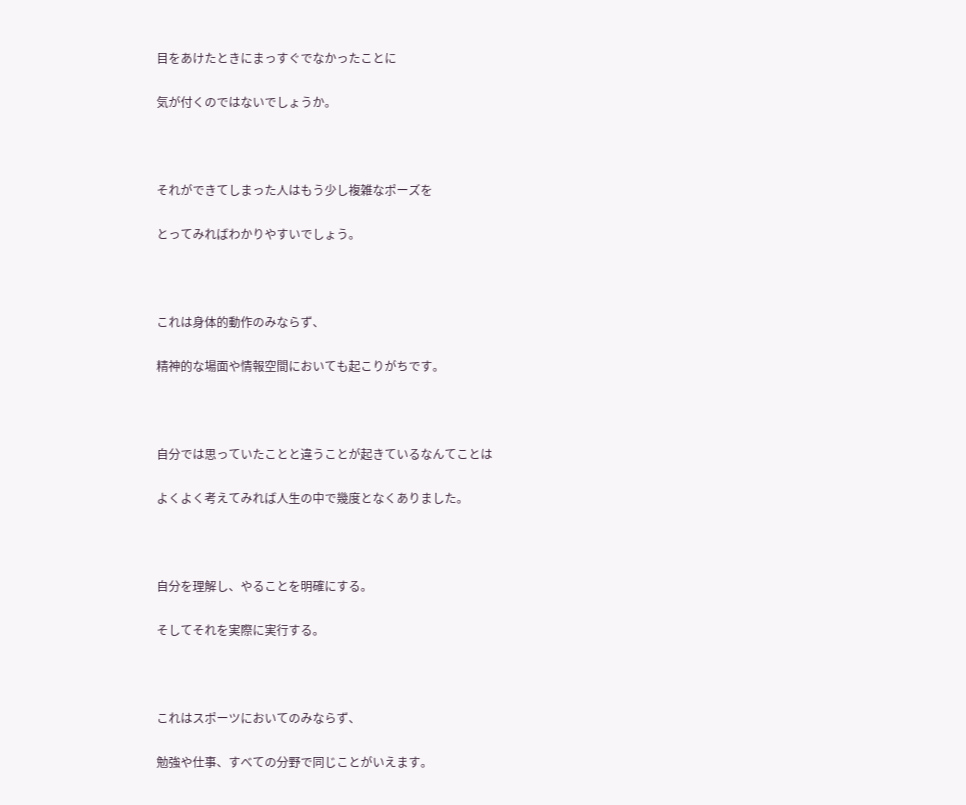目をあけたときにまっすぐでなかったことに

気が付くのではないでしょうか。



それができてしまった人はもう少し複雑なポーズを

とってみればわかりやすいでしょう。



これは身体的動作のみならず、

精神的な場面や情報空間においても起こりがちです。



自分では思っていたことと違うことが起きているなんてことは

よくよく考えてみれば人生の中で幾度となくありました。



自分を理解し、やることを明確にする。

そしてそれを実際に実行する。



これはスポーツにおいてのみならず、

勉強や仕事、すべての分野で同じことがいえます。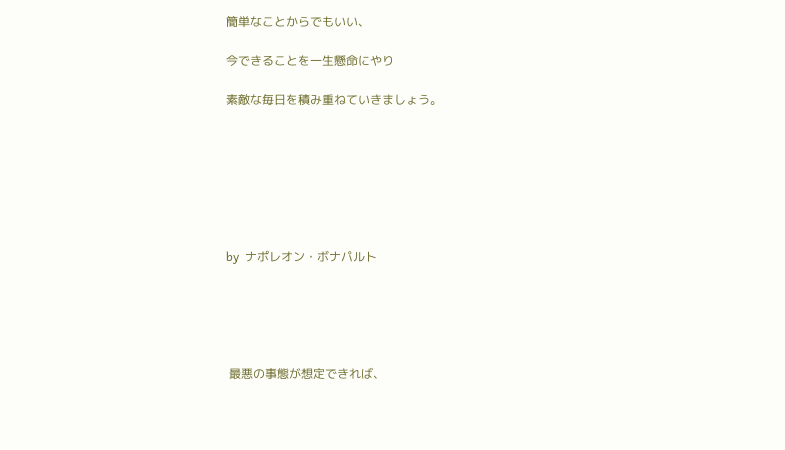簡単なことからでもいい、

今できることを一生懸命にやり

素敵な毎日を積み重ねていきましょう。







by  ナポレオン・ボナパルト





 最悪の事態が想定できれば、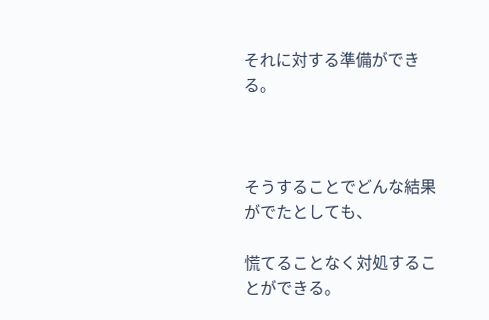それに対する準備ができる。



そうすることでどんな結果がでたとしても、

慌てることなく対処することができる。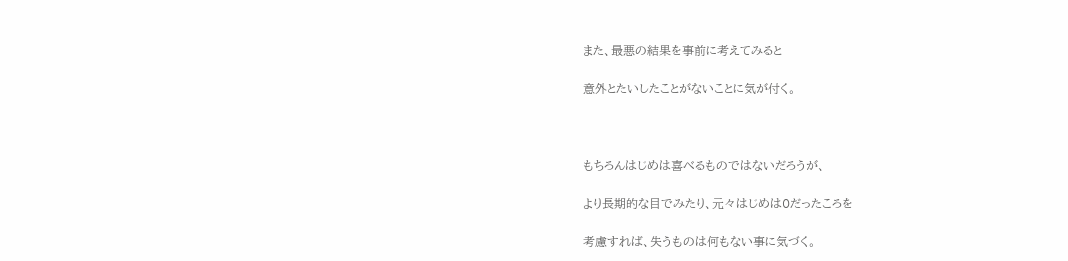また、最悪の結果を事前に考えてみると

意外とたいしたことがないことに気が付く。



もちろんはじめは喜べるものではないだろうが、

より長期的な目でみたり、元々はじめは0だったころを

考慮すれば、失うものは何もない事に気づく。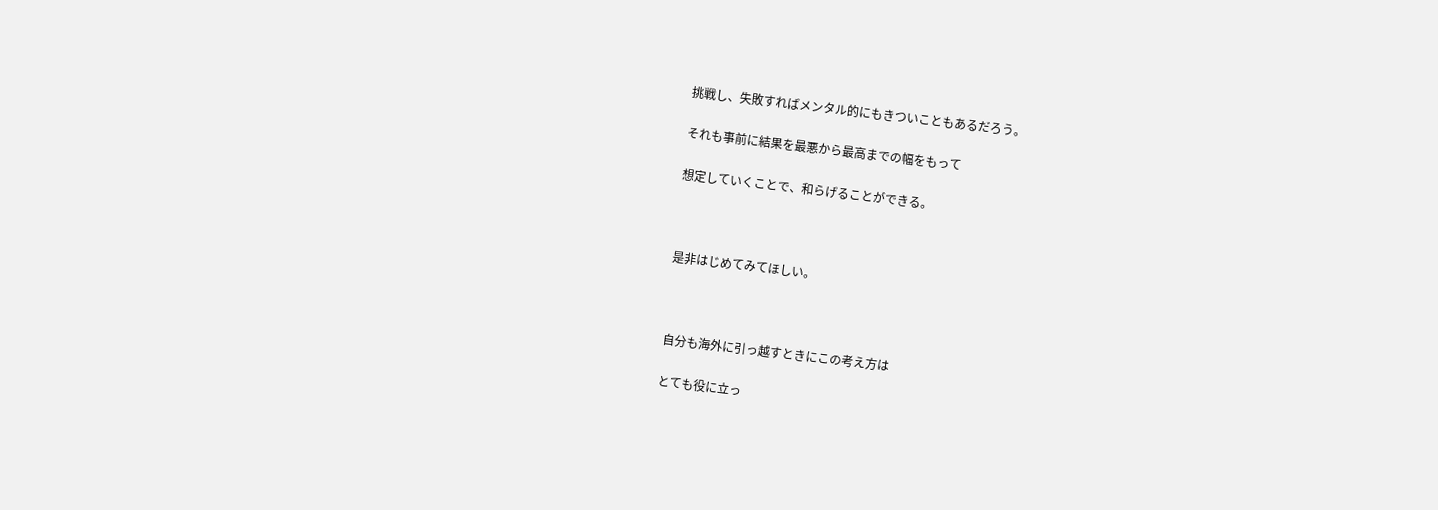挑戦し、失敗すればメンタル的にもきついこともあるだろう。

それも事前に結果を最悪から最高までの幅をもって

想定していくことで、和らげることができる。



是非はじめてみてほしい。



自分も海外に引っ越すときにこの考え方は

とても役に立っ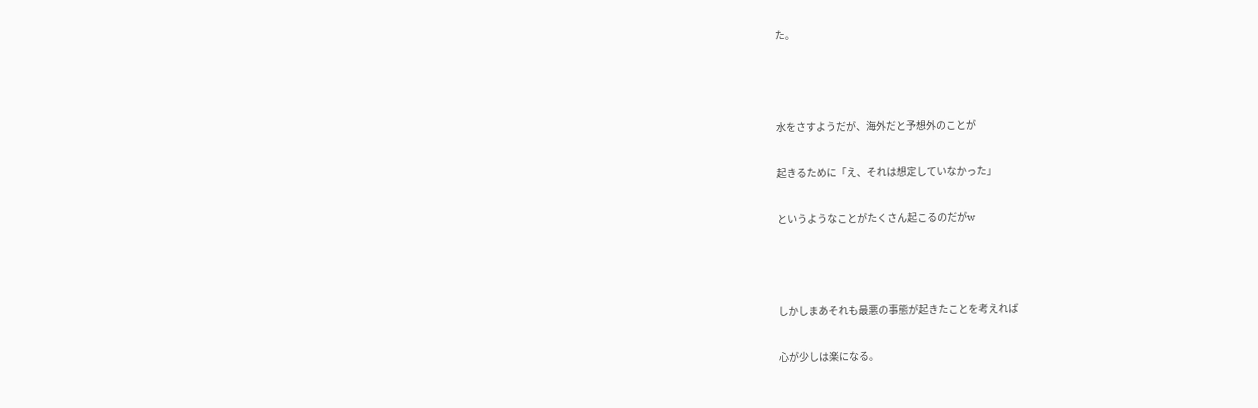た。



水をさすようだが、海外だと予想外のことが

起きるために「え、それは想定していなかった」

というようなことがたくさん起こるのだがw



しかしまあそれも最悪の事態が起きたことを考えれば

心が少しは楽になる。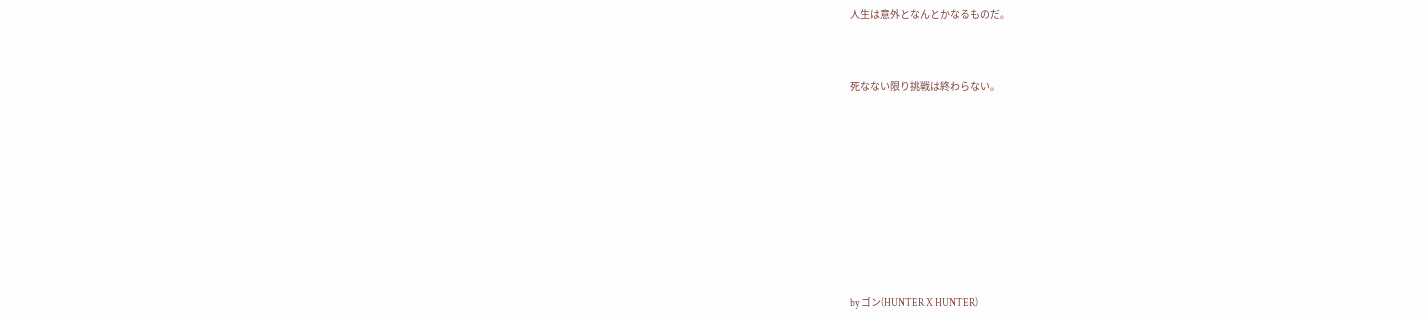人生は意外となんとかなるものだ。



死なない限り挑戦は終わらない。











by ゴン(HUNTER X HUNTER)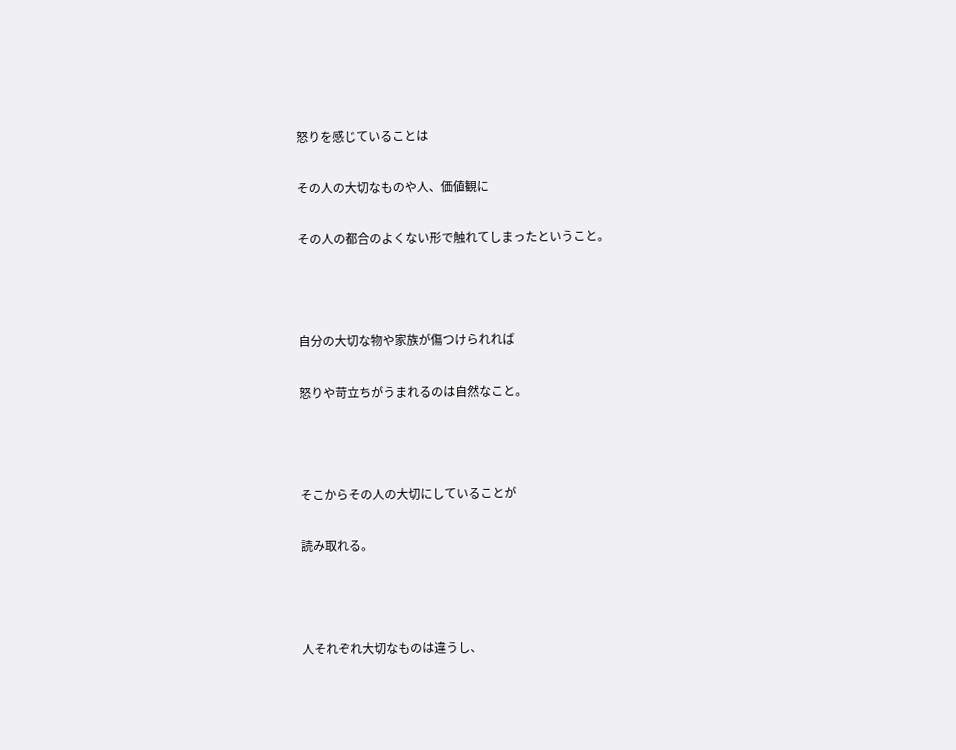怒りを感じていることは

その人の大切なものや人、価値観に

その人の都合のよくない形で触れてしまったということ。



自分の大切な物や家族が傷つけられれば

怒りや苛立ちがうまれるのは自然なこと。



そこからその人の大切にしていることが

読み取れる。



人それぞれ大切なものは違うし、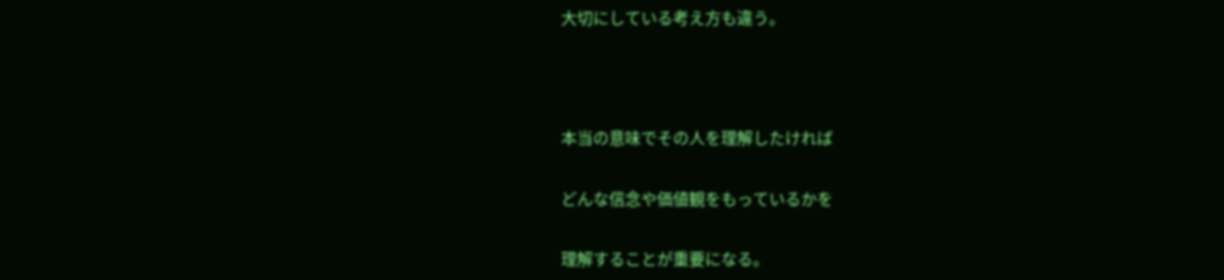大切にしている考え方も違う。



本当の意味でその人を理解したければ

どんな信念や価値観をもっているかを

理解することが重要になる。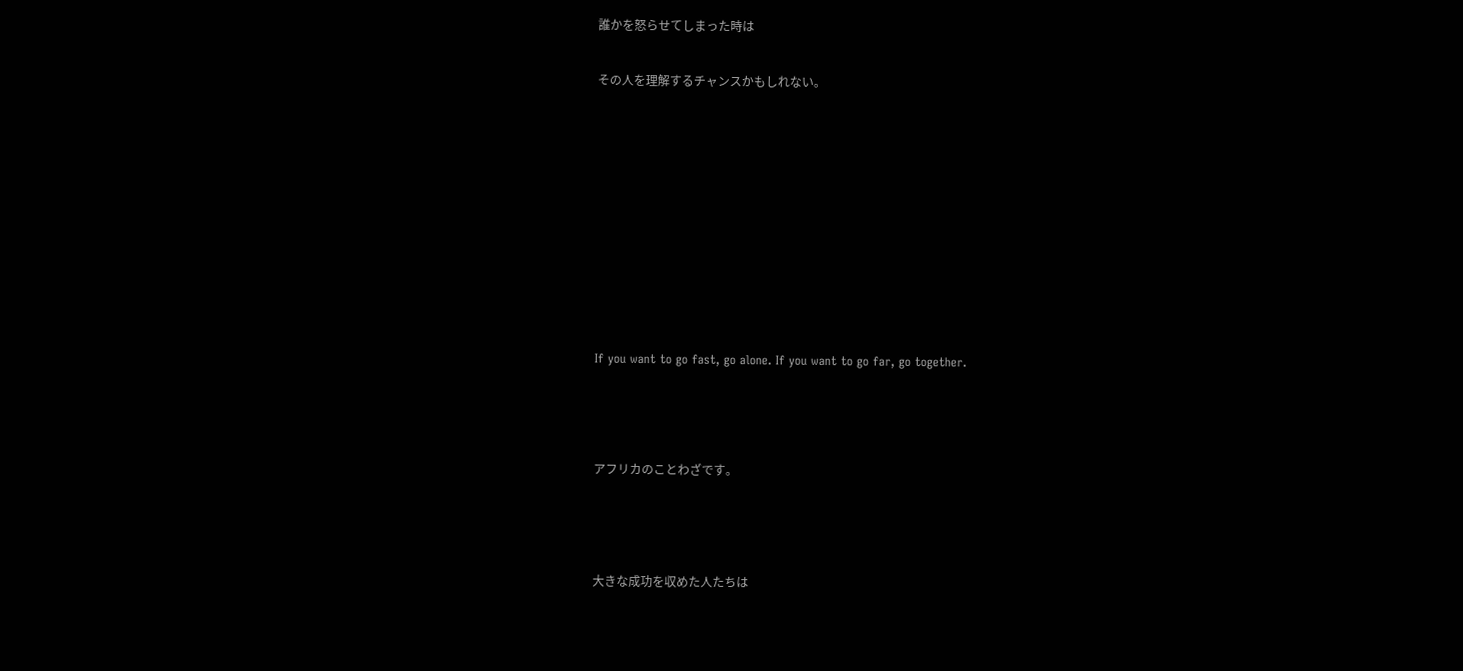誰かを怒らせてしまった時は

その人を理解するチャンスかもしれない。









If you want to go fast, go alone. If you want to go far, go together.



アフリカのことわざです。



大きな成功を収めた人たちは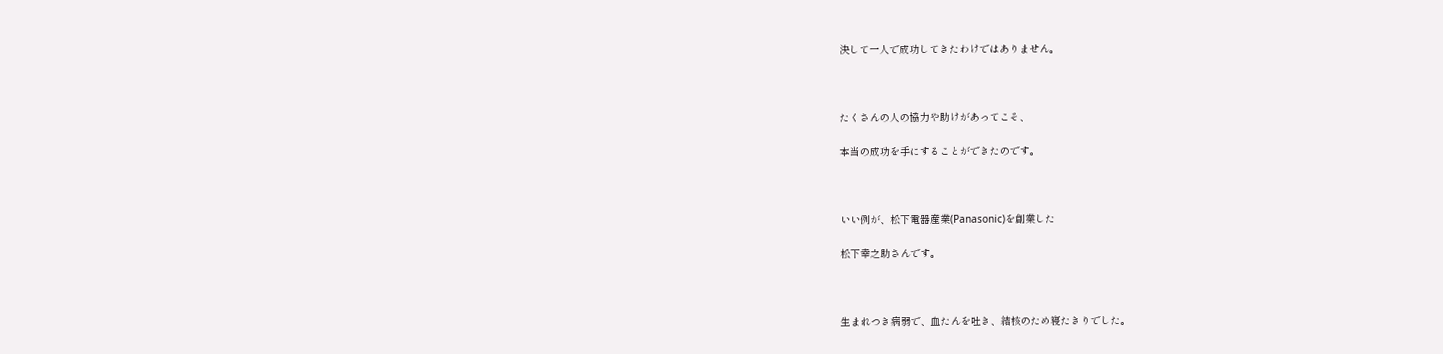決して一人で成功してきたわけではありません。



たくさんの人の協力や助けがあってこそ、

本当の成功を手にすることができたのです。



いい例が、松下電器産業(Panasonic)を創業した

松下幸之助さんです。



生まれつき病弱で、血たんを吐き、結核のため寝たきりでした。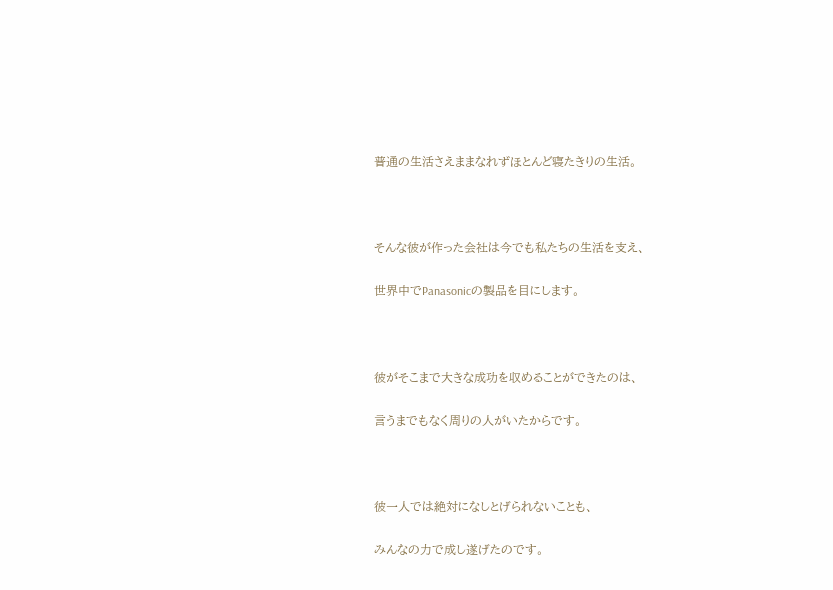普通の生活さえままなれずほとんど寝たきりの生活。



そんな彼が作った会社は今でも私たちの生活を支え、

世界中でPanasonicの製品を目にします。



彼がそこまで大きな成功を収めることができたのは、

言うまでもなく周りの人がいたからです。



彼一人では絶対になしとげられないことも、

みんなの力で成し遂げたのです。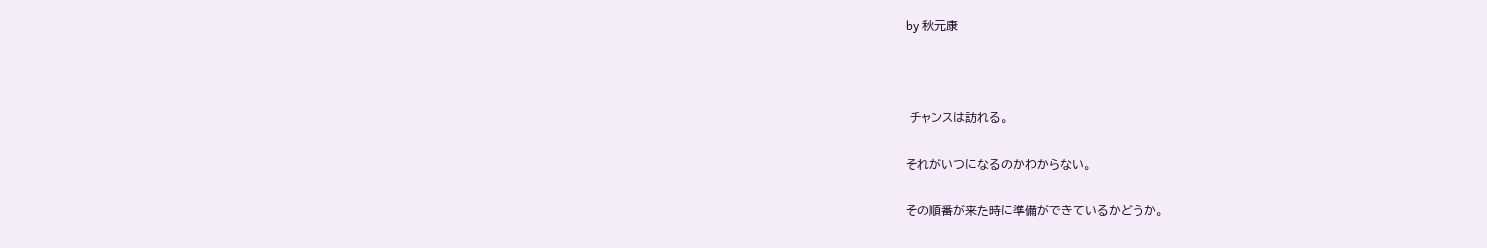by 秋元康



 チャンスは訪れる。

それがいつになるのかわからない。

その順番が来た時に準備ができているかどうか。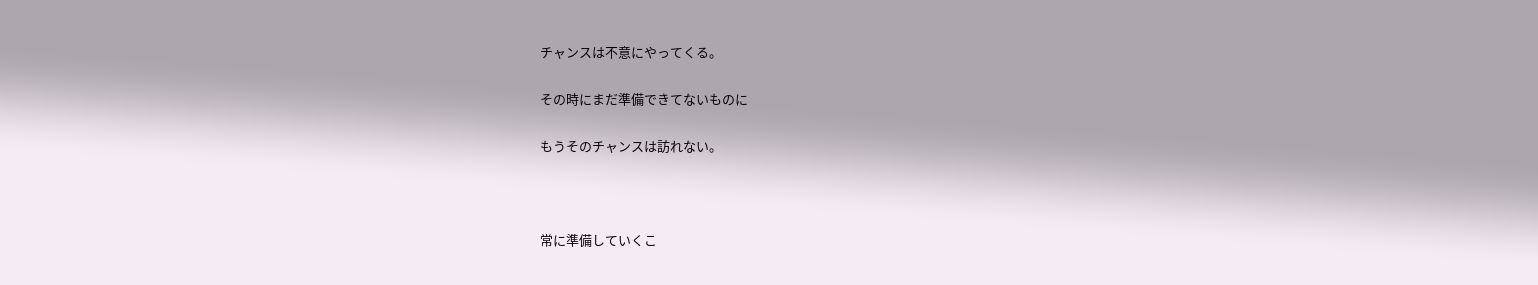チャンスは不意にやってくる。

その時にまだ準備できてないものに

もうそのチャンスは訪れない。



常に準備していくこ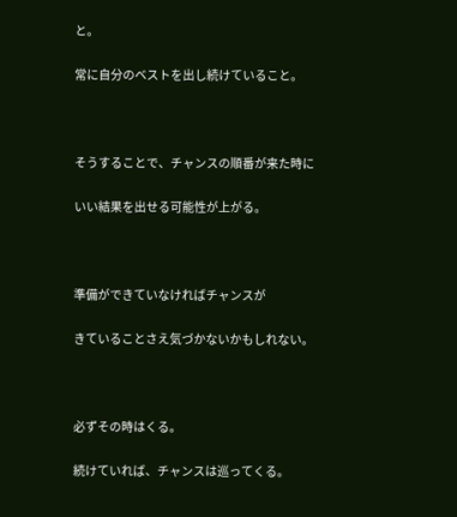と。

常に自分のベストを出し続けていること。



そうすることで、チャンスの順番が来た時に

いい結果を出せる可能性が上がる。



準備ができていなければチャンスが

きていることさえ気づかないかもしれない。



必ずその時はくる。

続けていれば、チャンスは巡ってくる。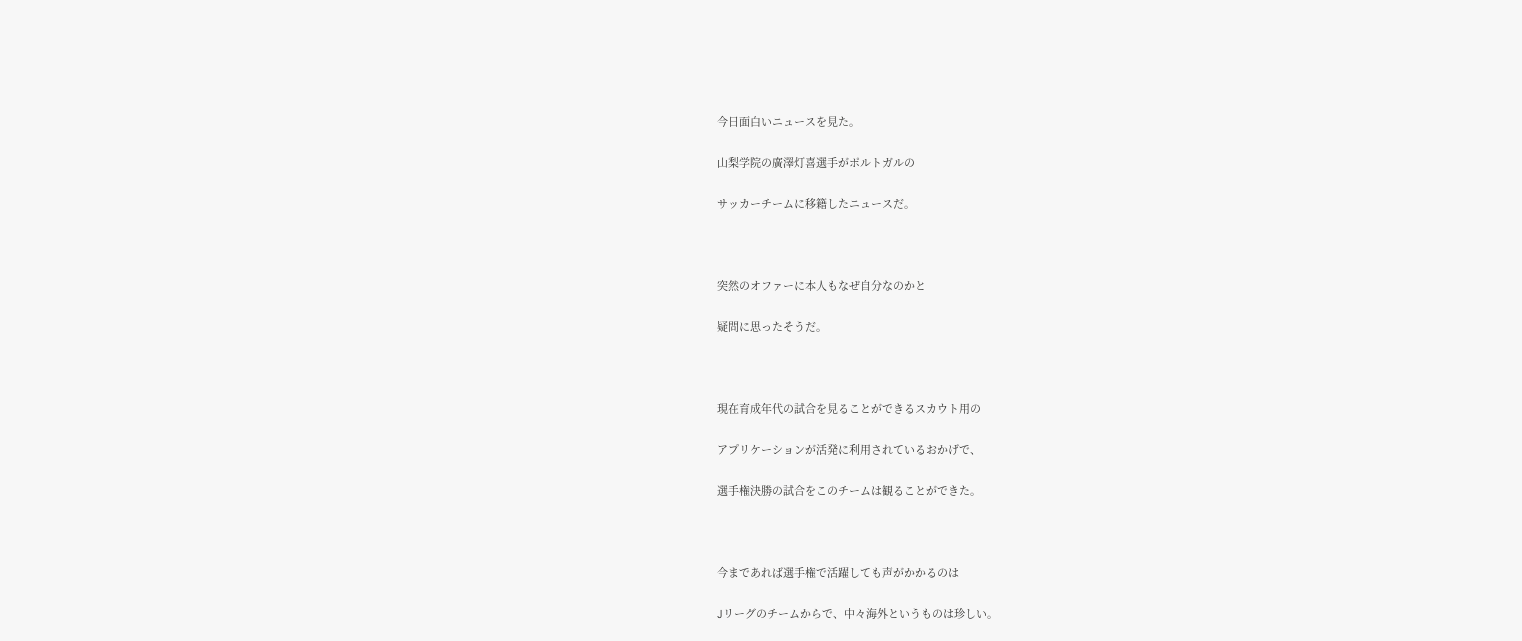今日面白いニュースを見た。

山梨学院の廣澤灯喜選手がポルトガルの

サッカーチームに移籍したニュースだ。



突然のオファーに本人もなぜ自分なのかと

疑問に思ったそうだ。



現在育成年代の試合を見ることができるスカウト用の

アプリケーションが活発に利用されているおかげで、

選手権決勝の試合をこのチームは観ることができた。



今まであれば選手権で活躍しても声がかかるのは

Jリーグのチームからで、中々海外というものは珍しい。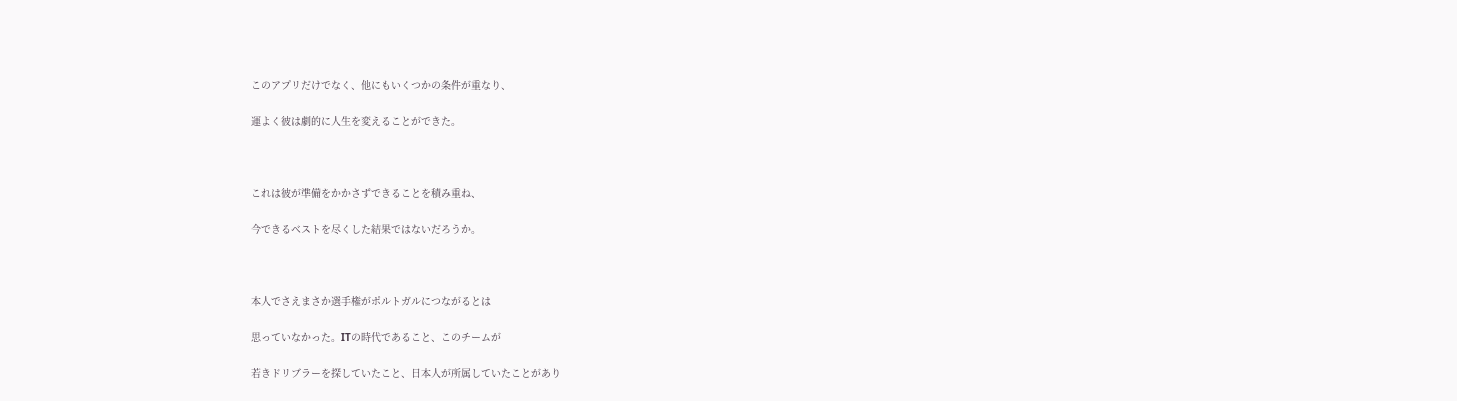このアプリだけでなく、他にもいくつかの条件が重なり、

運よく彼は劇的に人生を変えることができた。



これは彼が準備をかかさずできることを積み重ね、

今できるベストを尽くした結果ではないだろうか。



本人でさえまさか選手権がポルトガルにつながるとは

思っていなかった。ITの時代であること、このチームが

若きドリブラーを探していたこと、日本人が所属していたことがあり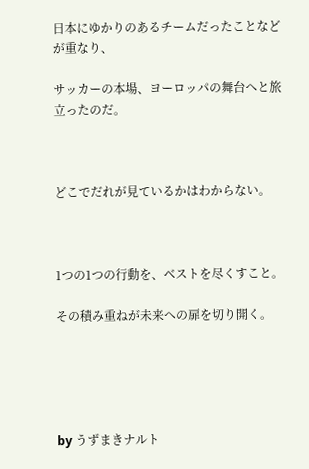日本にゆかりのあるチームだったことなどが重なり、

サッカーの本場、ヨーロッパの舞台へと旅立ったのだ。



どこでだれが見ているかはわからない。



1つの1つの行動を、ベストを尽くすこと。

その積み重ねが未来への扉を切り開く。





by うずまきナルト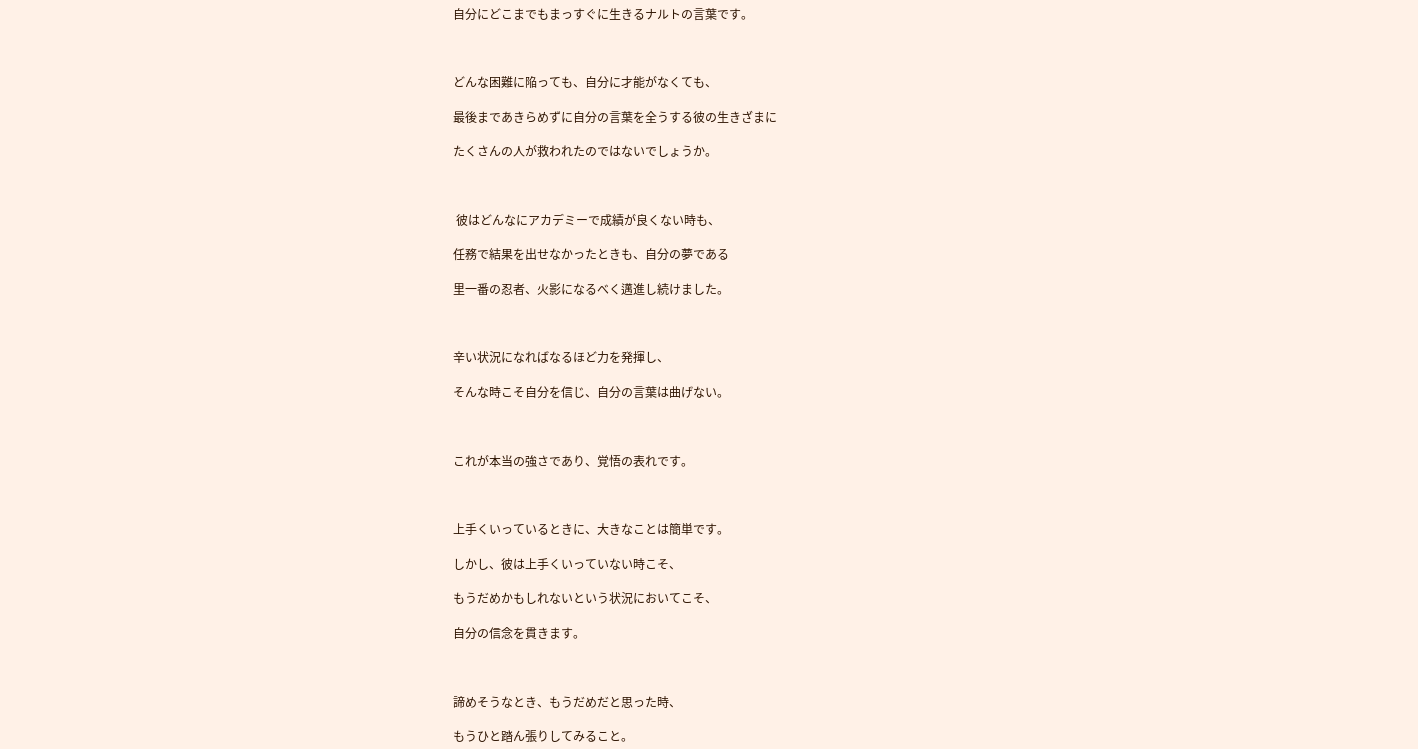自分にどこまでもまっすぐに生きるナルトの言葉です。



どんな困難に陥っても、自分に才能がなくても、

最後まであきらめずに自分の言葉を全うする彼の生きざまに

たくさんの人が救われたのではないでしょうか。



 彼はどんなにアカデミーで成績が良くない時も、

任務で結果を出せなかったときも、自分の夢である

里一番の忍者、火影になるべく邁進し続けました。



辛い状況になればなるほど力を発揮し、

そんな時こそ自分を信じ、自分の言葉は曲げない。



これが本当の強さであり、覚悟の表れです。



上手くいっているときに、大きなことは簡単です。

しかし、彼は上手くいっていない時こそ、

もうだめかもしれないという状況においてこそ、

自分の信念を貫きます。



諦めそうなとき、もうだめだと思った時、

もうひと踏ん張りしてみること。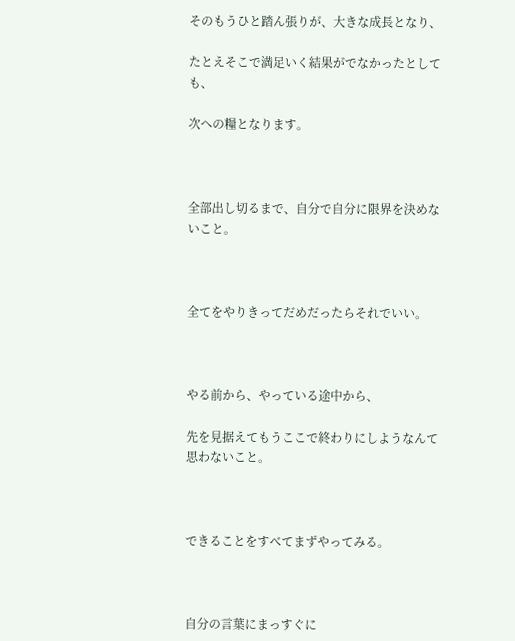そのもうひと踏ん張りが、大きな成長となり、

たとえそこで満足いく結果がでなかったとしても、

次への糧となります。



全部出し切るまで、自分で自分に限界を決めないこと。



全てをやりきってだめだったらそれでいい。



やる前から、やっている途中から、

先を見据えてもうここで終わりにしようなんて思わないこと。



できることをすべてまずやってみる。



自分の言葉にまっすぐに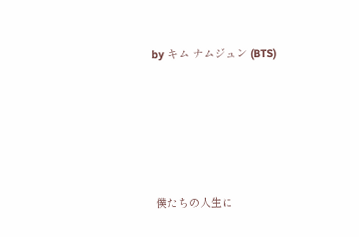by キム ナムジュン (BTS)





 僕たちの人生に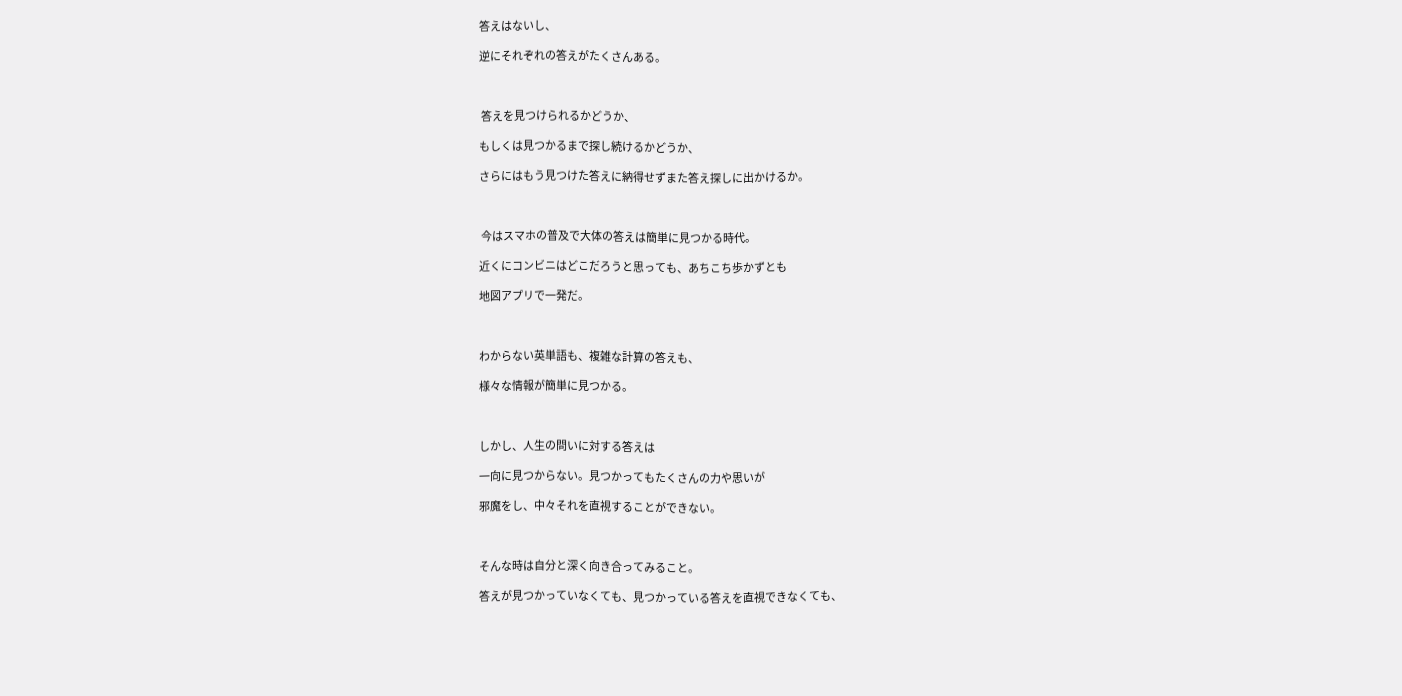答えはないし、

逆にそれぞれの答えがたくさんある。



 答えを見つけられるかどうか、

もしくは見つかるまで探し続けるかどうか、

さらにはもう見つけた答えに納得せずまた答え探しに出かけるか。



 今はスマホの普及で大体の答えは簡単に見つかる時代。

近くにコンビニはどこだろうと思っても、あちこち歩かずとも

地図アプリで一発だ。



わからない英単語も、複雑な計算の答えも、

様々な情報が簡単に見つかる。



しかし、人生の問いに対する答えは

一向に見つからない。見つかってもたくさんの力や思いが

邪魔をし、中々それを直視することができない。



そんな時は自分と深く向き合ってみること。

答えが見つかっていなくても、見つかっている答えを直視できなくても、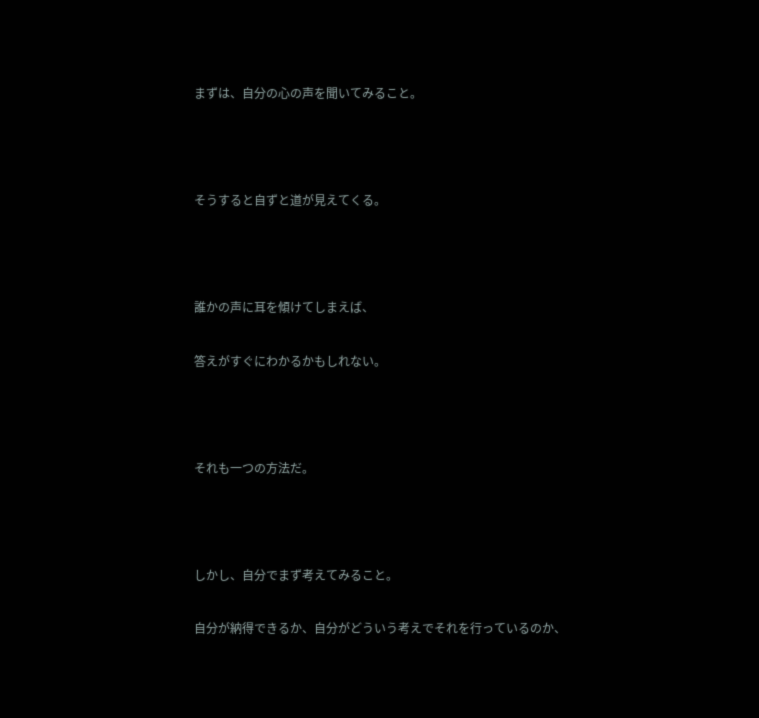まずは、自分の心の声を聞いてみること。



そうすると自ずと道が見えてくる。



誰かの声に耳を傾けてしまえば、

答えがすぐにわかるかもしれない。



それも一つの方法だ。



しかし、自分でまず考えてみること。

自分が納得できるか、自分がどういう考えでそれを行っているのか、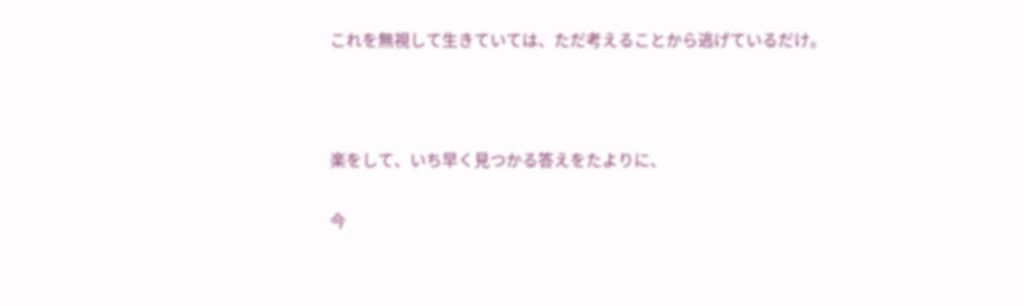これを無視して生きていては、ただ考えることから逃げているだけ。



楽をして、いち早く見つかる答えをたよりに、

今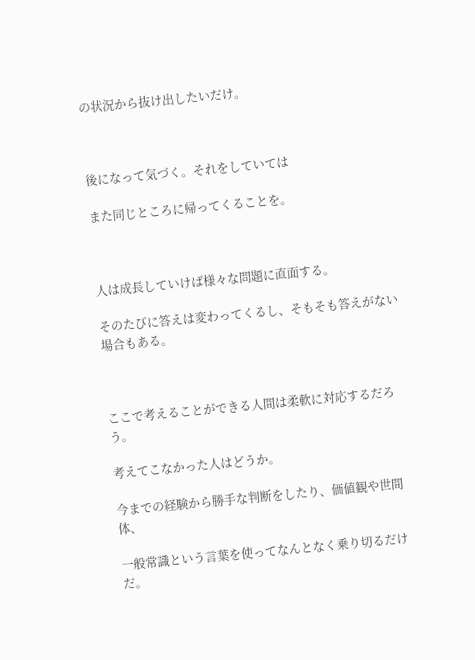の状況から抜け出したいだけ。



後になって気づく。それをしていては

また同じところに帰ってくることを。



人は成長していけば様々な問題に直面する。

そのたびに答えは変わってくるし、そもそも答えがない場合もある。



ここで考えることができる人間は柔軟に対応するだろう。

考えてこなかった人はどうか。

今までの経験から勝手な判断をしたり、価値観や世間体、

一般常識という言葉を使ってなんとなく乗り切るだけだ。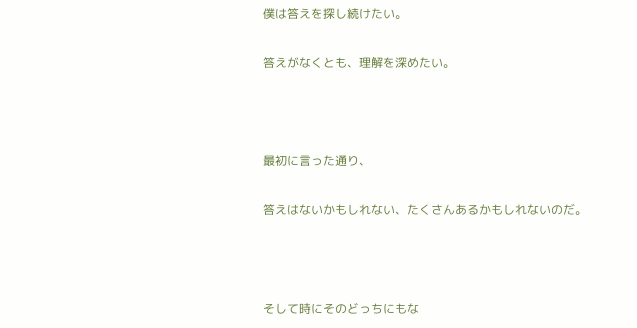僕は答えを探し続けたい。

答えがなくとも、理解を深めたい。



最初に言った通り、

答えはないかもしれない、たくさんあるかもしれないのだ。



そして時にそのどっちにもな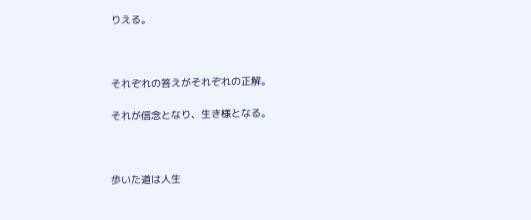りえる。



それぞれの答えがそれぞれの正解。

それが信念となり、生き様となる。



歩いた道は人生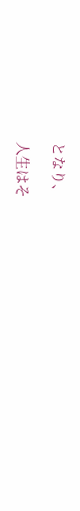となり、

人生はそ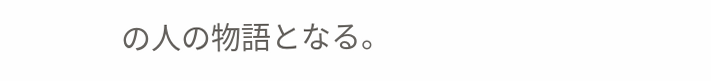の人の物語となる。